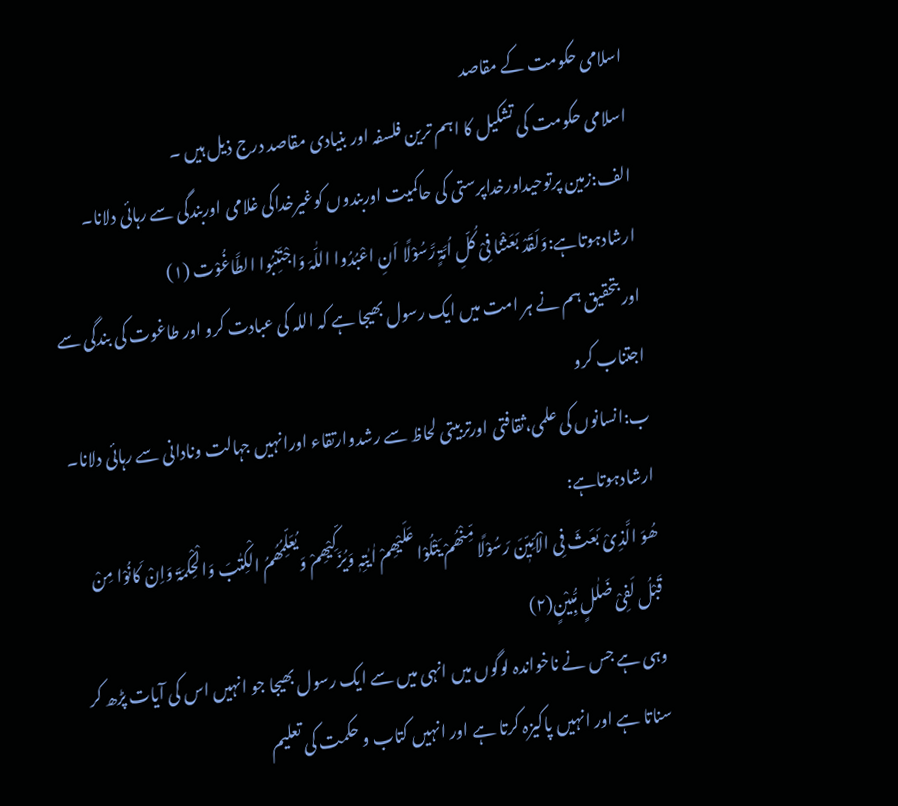اسلامی حکومت کے مقاصد
اسلامی حکومت کی تشکیل کا اہم ترین فلسفہ اور بنیادی مقاصد درج ذیل ہیں ۔
الف:زمین پرتوحیداورخداپرستی کی حاکمیت اوربندوں کوغیرخداکی غلامی اوربندگی سے رہائی دلانا۔
ارشادہوتاہے:وَلَقَدْ بَعَثْنَا فِیْ کُلِّ اُمَّۃٍ رَّسُوْلًا اَنِ اعْبُدُوا اللّٰہَ وَاجْتَنِبُوا الطَّاغُوْت (۱)
اور بتحقیق ہم نے ہر امت میں ایک رسول بھیجا ہے کہ اللہ کی عبادت کرو اور طاغوت کی بندگی سے اجتناب کرو
ب:انسانوں کی علمی،ثقافتی اورتربیتی لحاظ سے رشدوارتقاء اورانہیں جہالت ونادانی سے رہائی دلانا۔
ارشادہوتاہے:
ھُوَ الَّذِیْ بَعَثَ فِی الْاُمِّیّٖنَ رَسُوْلًا مِّنْھُمْ یَتْلُوْا عَلَیْھِمْ اٰیٰتِہٖ وَیُزَکِّیْھِمْ وَیُعَلِّمُھُمُ الْکِتٰبَ وَالْحِکْمَۃَ وَاِنْ کَانُوْا مِنْ قَبْلُ لَفِیْ ضَلٰلٍ مُّبِیْنٍ(۲)
وہی ہے جس نے ناخواندہ لوگوں میں انہی میں سے ایک رسول بھیجا جو انہیں اس کی آیات پڑھ کر سناتا ہے اور انہیں پاکیزہ کرتا ہے اور انہیں کتاب و حکمت کی تعلیم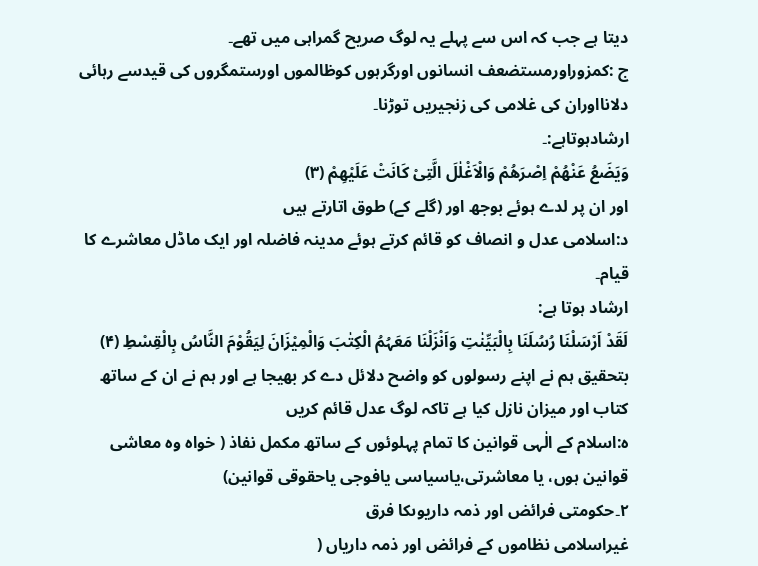دیتا ہے جب کہ اس سے پہلے یہ لوگ صریح گمراہی میں تھے۔
ج :کمزوراورمستضعف انسانوں اورگرہوں کوظالموں اورستمگروں کی قیدسے رہائی دلانااوران کی غلامی کی زنجیریں توڑنا۔
ارشادہوتاہے:۔
وَیَضَعُ عَنْھُمْ اِصْرَھُمْ وَالْاَغْلٰلَ الَّتِیْ کَانَتْ عَلَیْھِمْ (۳)
اور ان پر لدے ہوئے بوجھ اور (گلے کے) طوق اتارتے ہیں
د:اسلامی عدل و انصاف کو قائم کرتے ہوئے مدینہ فاضلہ اور ایک ماڈل معاشرے کا قیام۔
ارشاد ہوتا ہے:
لَقَدْ اَرْسَلْنَا رُسُلَنَا بِالْبَیِّنٰتِ وَاَنْزَلْنَا مَعَہُمُ الْکِتٰبَ وَالْمِیْزَانَ لِیَقُوْمَ النَّاسُ بِالْقِسْطِ (۴)
بتحقیق ہم نے اپنے رسولوں کو واضح دلائل دے کر بھیجا ہے اور ہم نے ان کے ساتھ کتاب اور میزان نازل کیا ہے تاکہ لوگ عدل قائم کریں
ہ:اسلام کے الٰہی قوانین کا تمام پہلوئوں کے ساتھ مکمل نفاذ ( خواہ وہ معاشی قوانین ہوں، یا معاشرتی،یاسیاسی یافوجی یاحقوقی قوانین)
۲۔حکومتی فرائض اور ذمہ داریوںکا فرق
غیراسلامی نظاموں کے فرائض اور ذمہ داریاں (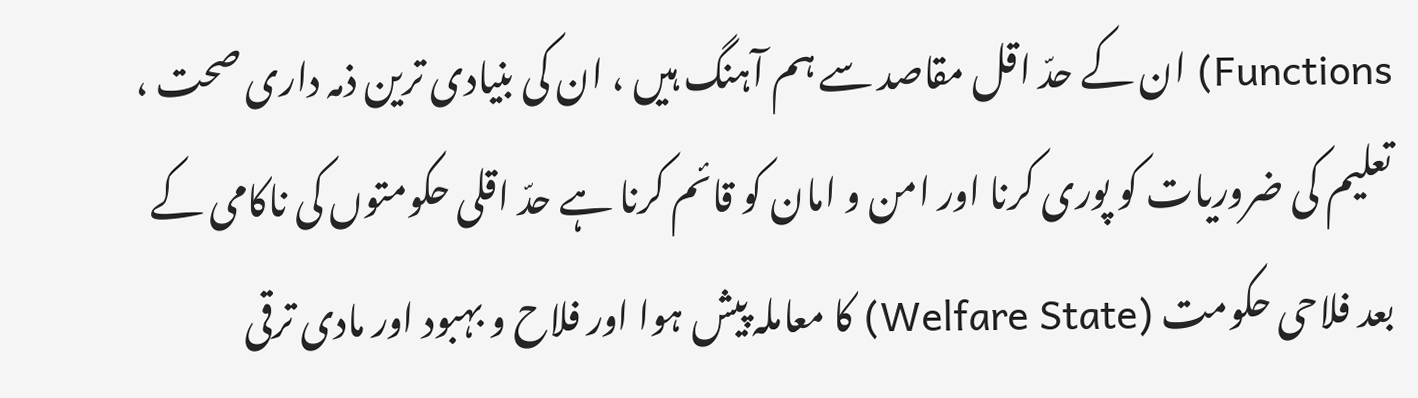Functions) ان کے حدّ اقل مقاصد سے ہم آہنگ ہیں ، ان کی بنیادی ترین ذمہ داری صحت ، تعلیم کی ضروریات کو پوری کرنا اور امن و امان کو قائم کرنا ہے حدّ اقلی حکومتوں کی ناکامی کے بعد فلاحی حکومت (Welfare State) کا معاملہ پیش ہوا اور فلاح و بہبود اور مادی ترقی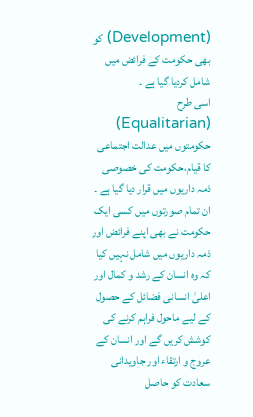(Development) کو بھی حکومت کے فرائض میں شامل کردیا گیا ہے ۔
اسی طرح (Equalitarian) حکومتوں میں عدالت اجتماعی کا قیام،حکومت کی خصوصی ذمہ داریوں میں قرار دیا گیا ہے ۔ ان تمام صورتوں میں کسی ایک حکومت نے بھی اپنے فرائض اور ذمہ داریوں میں شامل نہیں کیا کہ وہ انسان کے رشد و کمال اور اعلیٰ انسانی فضائل کے حصول کے لیے ماحول فراہم کرنے کی کوشش کریں گے اور انسان کے عروج و ارتقاء اور جاویدانی سعادت کو حاصل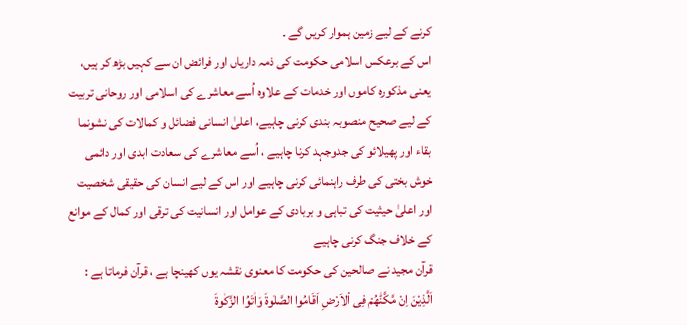کرنے کے لیے زمین ہموار کریں گے ۔
اس کے برعکس اسلامی حکومت کی ذمہ داریاں اور فرائض ان سے کہیں بڑھ کر ہیں، یعنی مذکورہ کاموں اور خدمات کے علاوہ اُسے معاشرے کی اسلامی اور روحانی تربیت کے لیے صحیح منصوبہ بندی کرنی چاہیے، اعلیٰ انسانی فضائل و کمالات کی نشونما بقاء اور پھیلائو کی جدوجہد کرنا چاہیے ، اُسے معاشرے کی سعادت ابدی اور دائمی خوش بختی کی طرف راہنمائی کرنی چاہیے اور اس کے لیے انسان کی حقیقی شخصیت اور اعلیٰ حیثیت کی تباہی و بربادی کے عوامل اور انسانیت کی ترقی اور کمال کے موانع کے خلاف جنگ کرنی چاہیے
قرآن مجید نے صالحین کی حکومت کا معنوی نقشہ یوں کھینچا ہے ، قرآن فرماتا ہے :
اَلَّذِیْنَ اِنْ مَّکَّنّٰھُمْ فِی اْلاَرْضِ اَقَامُوا الصَّلٰوۃَ وَاٰتَوُا الزَّکٰوۃَ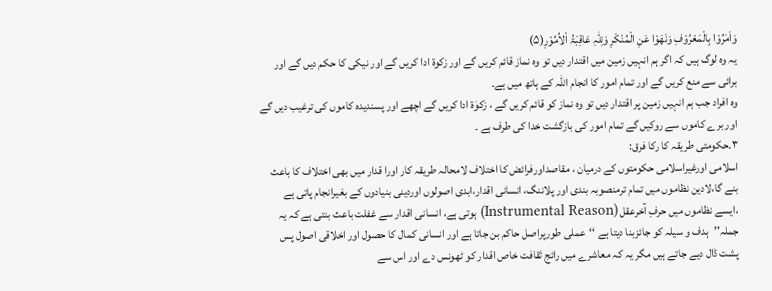وَاَمَرُوْا بِالْمَعْرُوْفِ وَنَھَوْا عَنِ الْمُنْکَرِ وَلِلّٰہِ عَاقِبَۃُ اْلاُمُوْرِ(۵)
یہ وہ لوگ ہیں کہ اگر ہم انہیں زمین میں اقتدار دیں تو وہ نماز قائم کریں گے اور زکوۃ ادا کریں گے اور نیکی کا حکم دیں گے اور برائی سے منع کریں گے اور تمام امور کا انجام اللہ کے ہاتھ میں ہے۔
وہ افراد جب ہم انہیں زمین پر اقتدار دیں تو وہ نماز کو قائم کریں گے ، زکوٰۃ ادا کریں گے اچھے اور پسندیدہ کاموں کی ترغیب دیں گے اور برے کاموں سے روکیں گے تمام امور کی بازگشت خدا کی طرف ہے ۔
۳۔حکومتی طریقہ کا رکا فرق:
اسلامی اورغیراسلامی حکومتوں کے درمیان ، مقاصداورفرائض کا اختلاف لامحالہ طریقہ کار اورا قدار میں بھی اختلاف کا باعث بنے گا،لادین نظاموں میں تمام ترمنصوبہ بندی اور پلاننگ، انسانی اقدار،ابدی اصولوں اوردینی بنیادوں کے بغیرانجام پاتی ہے ،ایسے نظاموں میں حرفِ آخرعقل (Instrumental Reason) ہوتی ہے، انسانی اقدار سے غفلت باعث بنتی ہے کہ یہ جملہ’’ہدف و سیلہ کو جائزبنا دیتا ہے ‘‘عملی طورپراصل حاکم بن جاتا ہے اور انسانی کمال کا حصول اور اخلاقی اصول پس پشت ڈال دیے جاتے ہیں مگر یہ کہ معاشرے میں رائج ثقافت خاص اقدار کو ٹھونس دے اور اس سے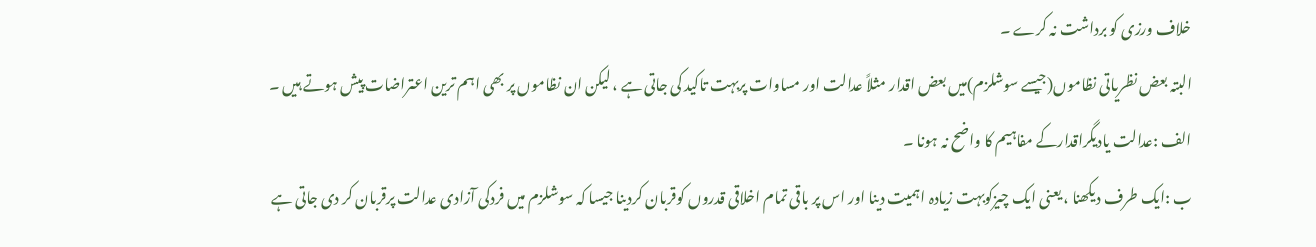خلاف ورزی کو برداشت نہ کرے ۔
البتہ بعض نظریاتی نظاموں(جیسے سوشلزم)میں بعض اقدار مثلاً عدالت اور مساوات پربہت تاکید کی جاتی ہے ، لیکن ان نظاموں پر بھی اہم ترین اعتراضات پیش ہوتے ہیں ۔
الف :عدالت یادیگراقدارکے مفاہیم کا واضح نہ ہونا ۔
ب :ایک طرف دیکھنا ، یعنی ایک چیزکوبہت زیادہ اہمیت دینا اور اس پر باقی تمام اخلاقی قدروں کوقربان کردینا جیسا کہ سوشلزم میں فردکی آزادی عدالت پرقربان کر دی جاتی ہے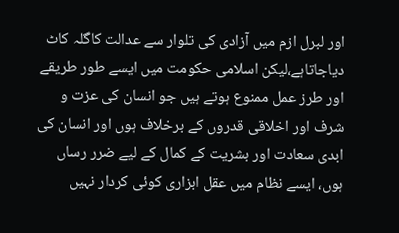اور لبرل ازم میں آزادی کی تلوار سے عدالت کاگلہ کاٹ دیاجاتاہے،لیکن اسلامی حکومت میں ایسے طور طریقے اور طرز عمل ممنوع ہوتے ہیں جو انسان کی عزت و شرف اور اخلاقی قدروں کے برخلاف ہوں اور انسان کی ابدی سعادت اور بشریت کے کمال کے لیے ضرر رساں ہوں، ایسے نظام میں عقل ابزاری کوئی کردار نہیں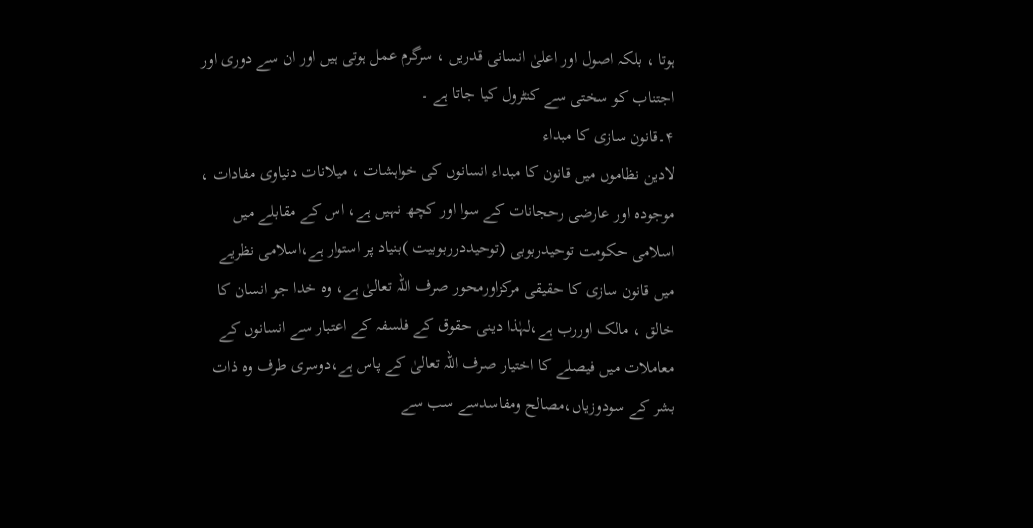ہوتا ، بلکہ اصول اور اعلیٰ انسانی قدریں ، سرگرم عمل ہوتی ہیں اور ان سے دوری اور اجتناب کو سختی سے کنٹرول کیا جاتا ہے ۔
۴۔قانون سازی کا مبداء
لادین نظاموں میں قانون کا مبداء انسانوں کی خواہشات ، میلانات دنیاوی مفادات ، موجودہ اور عارضی رحجانات کے سوا اور کچھ نہیں ہے، اس کے مقابلے میں اسلامی حکومت توحیدربوبی (توحیددرربوبیت )بنیاد پر استوار ہے،اسلامی نظریے میں قانون سازی کا حقیقی مرکزاورمحور صرف اللہ تعالیٰ ہے، وہ خدا جو انسان کا خالق ، مالک اوررب ہے،لہٰذا دینی حقوق کے فلسفہ کے اعتبار سے انسانوں کے معاملات میں فیصلے کا اختیار صرف اللہ تعالیٰ کے پاس ہے،دوسری طرف وہ ذات بشر کے سودوزیاں،مصالح ومفاسدسے سب سے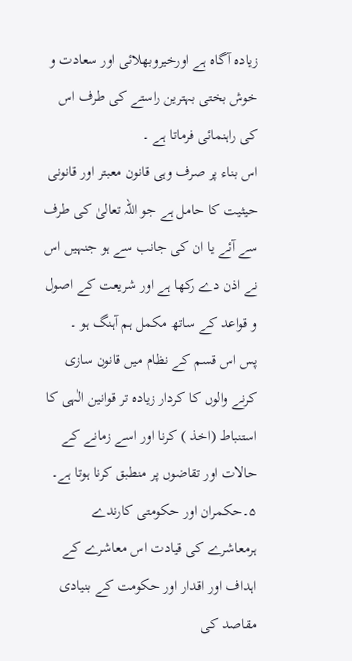زیادہ آگاہ ہے اورخیروبھلائی اور سعادت و خوش بختی بہترین راستے کی طرف اس کی راہنمائی فرماتا ہے ۔
اس بناء پر صرف وہی قانون معبتر اور قانونی حیثیت کا حامل ہے جو اللہ تعالیٰ کی طرف سے آئے یا ان کی جانب سے ہو جنہیں اس نے اذن دے رکھا ہے اور شریعت کے اصول و قواعد کے ساتھ مکمل ہم آہنگ ہو ۔
پس اس قسم کے نظام میں قانون سازی کرنے والوں کا کردار زیادہ تر قوانین الٰہی کا استنباط (اخذ ) کرنا اور اسے زمانے کے حالات اور تقاضوں پر منطبق کرنا ہوتا ہے۔
۵۔حکمران اور حکومتی کارندے
ہرمعاشرے کی قیادت اس معاشرے کے اہداف اور اقدار اور حکومت کے بنیادی مقاصد کی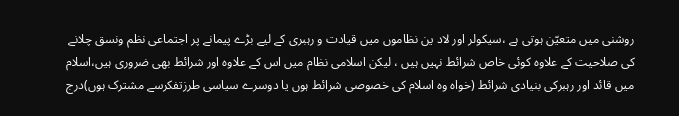روشنی میں متعیّن ہوتی ہے ،سیکولر اور لاد ین نظاموں میں قیادت و رہبری کے لیے بڑے پیمانے پر اجتماعی نظم ونسق چلانے کی صلاحیت کے علاوہ کوئی خاص شرائط نہیں ہیں ، لیکن اسلامی نظام میں اس کے علاوہ اور شرائط بھی ضروری ہیں،اسلام میں قائد اور رہبرکی بنیادی شرائط (خواہ وہ اسلام کی خصوصی شرائط ہوں یا دوسرے سیاسی طرزتفکرسے مشترک ہوں)درج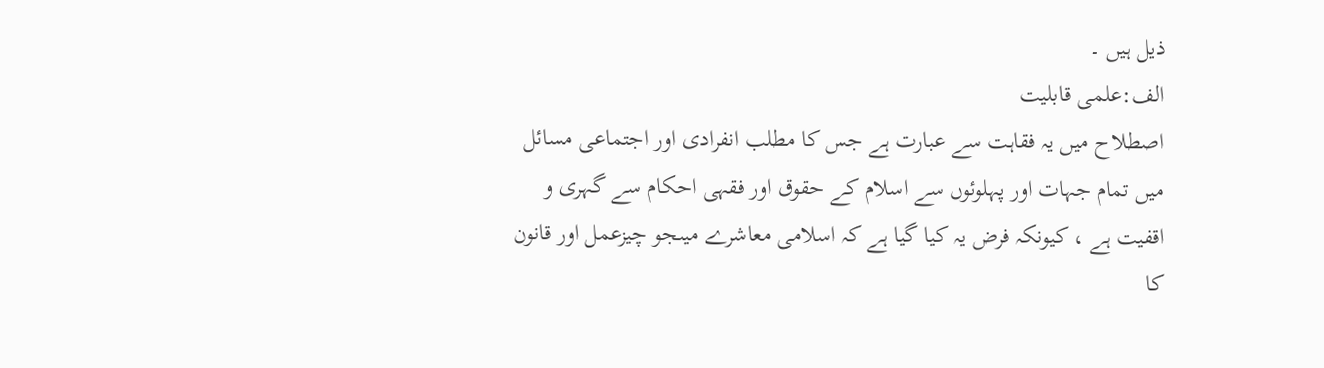ذیل ہیں ۔
الف:علمی قابلیت
اصطلاح میں یہ فقاہت سے عبارت ہے جس کا مطلب انفرادی اور اجتماعی مسائل میں تمام جہات اور پہلوئوں سے اسلام کے حقوق اور فقہی احکام سے گہری و اقفیت ہے ، کیونکہ فرض یہ کیا گیا ہے کہ اسلامی معاشرے میںجو چیزعمل اور قانون کا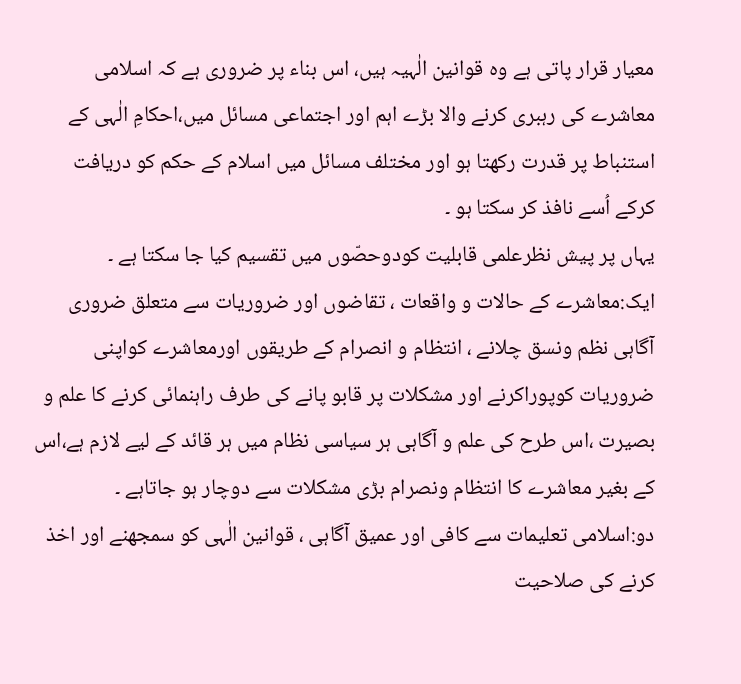معیار قرار پاتی ہے وہ قوانین الٰہیہ ہیں، اس بناء پر ضروری ہے کہ اسلامی معاشرے کی رہبری کرنے والا بڑے اہم اور اجتماعی مسائل میں،احکامِ الٰہی کے استنباط پر قدرت رکھتا ہو اور مختلف مسائل میں اسلام کے حکم کو دریافت کرکے اُسے نافذ کر سکتا ہو ۔
یہاں پر پیش نظرعلمی قابلیت کودوحصّوں میں تقسیم کیا جا سکتا ہے ۔
ایک:معاشرے کے حالات و واقعات ، تقاضوں اور ضروریات سے متعلق ضروری آگاہی نظم ونسق چلانے ، انتظام و انصرام کے طریقوں اورمعاشرے کواپنی ضروریات کوپوراکرنے اور مشکلات پر قابو پانے کی طرف راہنمائی کرنے کا علم و بصیرت ،اس طرح کی علم و آگاہی ہر سیاسی نظام میں ہر قائد کے لیے لازم ہے،اس کے بغیر معاشرے کا انتظام ونصرام بڑی مشکلات سے دوچار ہو جاتاہے ۔
دو:اسلامی تعلیمات سے کافی اور عمیق آگاہی ، قوانین الٰہی کو سمجھنے اور اخذ کرنے کی صلاحیت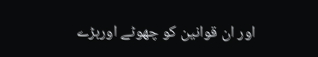اور ان قوانین کو چھوٹے اوربڑے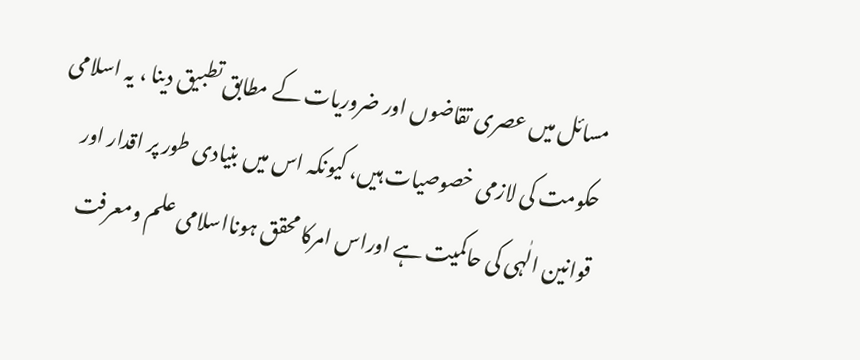مسائل میں عصری تقاضوں اور ضروریات کے مطابق تطبیق دینا ، یہ اسلامی حکومت کی لازمی خصوصیات ہیں، کیونکہ اس میں بنیادی طور پر اقدار اور قوانین الٰہی کی حاکمیت ہے اوراس امرکا محقق ہونااسلامی علم ومعرفت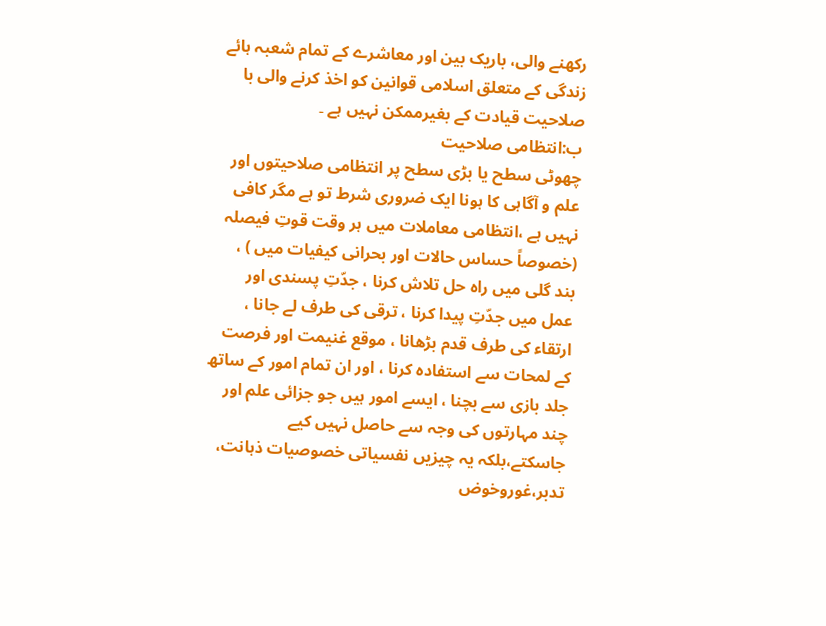رکھنے والی، باریک بین اور معاشرے کے تمام شعبہ ہائے زندگی کے متعلق اسلامی قوانین کو اخذ کرنے والی با صلاحیت قیادت کے بغیرممکن نہیں ہے ۔
ب:انتظامی صلاحیت
چھوٹی سطح یا بڑی سطح پر انتظامی صلاحیتوں اور علم و آگاہی کا ہونا ایک ضروری شرط تو ہے مگر کافی نہیں ہے ،انتظامی معاملات میں ہر وقت قوتِ فیصلہ (خصوصاً حساس حالات اور بحرانی کیفیات میں ) ، بند گلی میں راہ حل تلاش کرنا ، جدّتِ پسندی اور عمل میں جدّتِ پیدا کرنا ، ترقی کی طرف لے جانا ، ارتقاء کی طرف قدم بڑھانا ، موقع غنیمت اور فرصت کے لمحات سے استفادہ کرنا ، اور ان تمام امور کے ساتھ جلد بازی سے بچنا ، ایسے امور ہیں جو جزائی علم اور چند مہارتوں کی وجہ سے حاصل نہیں کیے جاسکتے،بلکہ یہ چیزیں نفسیاتی خصوصیات ذہانت، تدبر،غوروخوض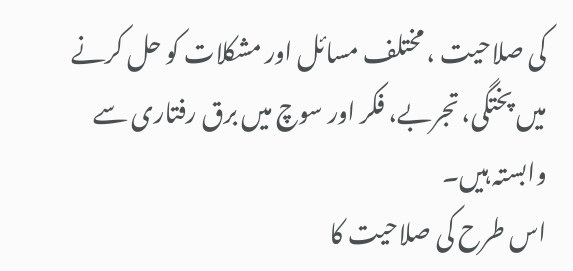کی صلاحیت ، مختلف مسائل اور مشکلات کو حل کرنے میں پختگی، تجربے، فکر اور سوچ میں برق رفتاری سے وابستہ ہیں۔
اس طرح کی صلاحیت کا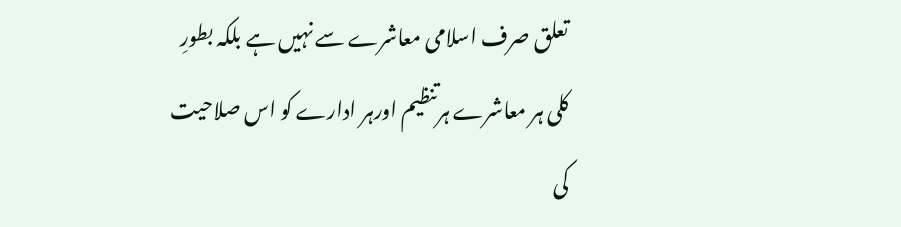تعلق صرف اسلامی معاشرے سے نہیں ہے بلکہ بطورِ کلی ہر معاشرے ہرتنظیم اورہر ادارے کو اس صلاحیت کی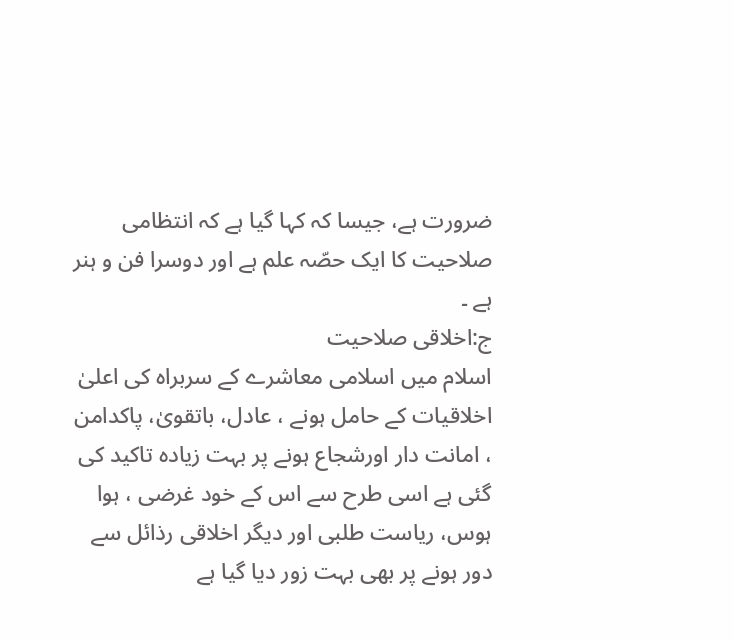ضرورت ہے، جیسا کہ کہا گیا ہے کہ انتظامی صلاحیت کا ایک حصّہ علم ہے اور دوسرا فن و ہنر ہے ۔
ج:اخلاقی صلاحیت
اسلام میں اسلامی معاشرے کے سربراہ کی اعلیٰ اخلاقیات کے حامل ہونے ، عادل، باتقویٰ، پاکدامن ، امانت دار اورشجاع ہونے پر بہت زیادہ تاکید کی گئی ہے اسی طرح سے اس کے خود غرضی ، ہوا ہوس، ریاست طلبی اور دیگر اخلاقی رذائل سے دور ہونے پر بھی بہت زور دیا گیا ہے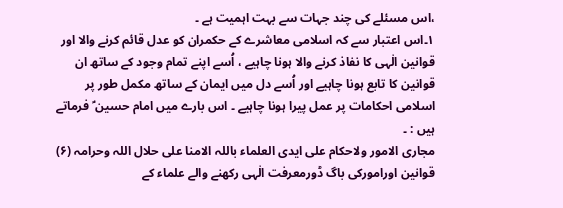،اس مسئلے کی چند جہات سے بہت اہمیت ہے ۔
۱۔اس اعتبار سے کہ اسلامی معاشرے کے حکمران کو عدل قائم کرنے والا اور قوانین الٰہی کا نفاذ کرنے والا ہونا چاہیے ، اُسے اپنے تمام وجود کے ساتھ ان قوانین کا تابع ہونا چاہیے اور اُسے دل میں ایمان کے ساتھ مکمل طور پر اسلامی احکامات پر عمل پیرا ہونا چاہیے ۔ اس بارے میں امام حسین ؑ فرماتے ہیں : ۔
مجاری الامور ولاحکام علی ایدی العلماء باللہ الامنا علی حلال اللہ وحرامہ (۶)
قوانین اورامورکی باگ ڈورمعرفت الٰہی رکھنے والے علماء کے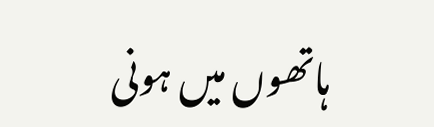ہاتھوں میں ہونی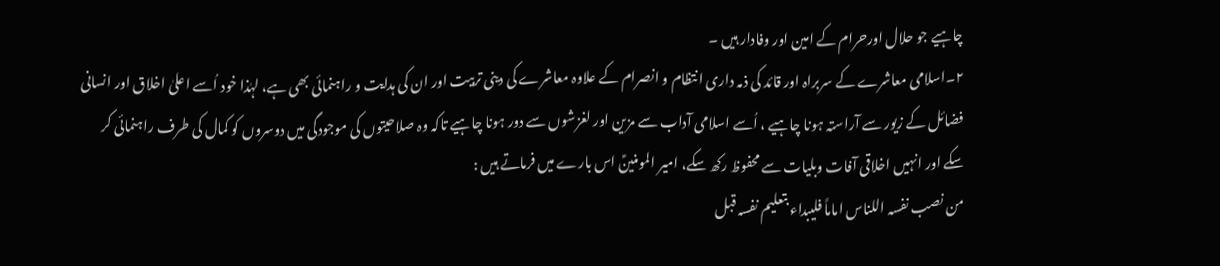چاہیے جو حلال اورحرام کے امین اور وفادار ہیں ۔
۲۔اسلامی معاشرے کے سربراہ اور قائد کی ذمہ داری انتظام و انصرام کے علاوہ معاشرے کی دینی تربیت اور ان کی ہدایت و راہنمائی بھی ہے، لہٰذا خود اُسے اعلیٰ اخلاق اور انسانی فضائل کے زیور سے آراستہ ہونا چاہیے ، اُسے اسلامی آداب سے مزین اور لغزشوں سے دور ہونا چاہیے تاکہ وہ صلاحیتوں کی موجودگی میں دوسروں کو کمال کی طرف راہنمائی کر سکے اور انہیں اخلاقی آفات وبلیات سے محفوظ رکھ سکے، امیر المومنینؑ اس بارے میں فرماتے ہیں :
من نصب نفسہ اللناس اماماً فلیبداء بتعلیم نفسہ قبل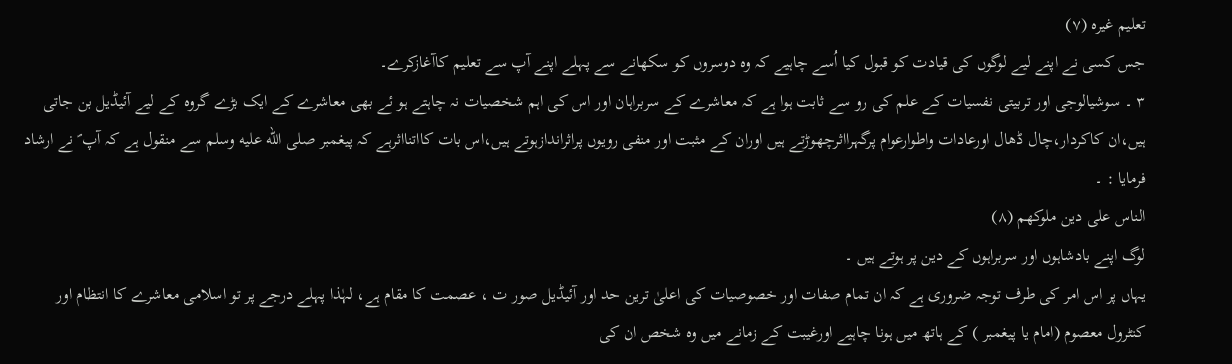تعلیم غیرہ (۷)
جس کسی نے اپنے لیے لوگوں کی قیادت کو قبول کیا اُسے چاہیے کہ وہ دوسروں کو سکھانے سے پہلے اپنے آپ سے تعلیم کاآغازکرے۔
۳ ۔ سوشیالوجی اور تربیتی نفسیات کے علم کی رو سے ثابت ہوا ہے کہ معاشرے کے سربراہان اور اس کی اہم شخصیات نہ چاہتے ہو ئے بھی معاشرے کے ایک بڑے گروہ کے لیے آئیڈیل بن جاتی ہیں،ان کاکردار،چال ڈھال اورعادات واطوارعوام پرگہرااثرچھوڑتے ہیں اوران کے مثبت اور منفی رویوں پراثراندازہوتے ہیں،اس بات کااتنااثرہے کہ پیغمبر صلى الله عليه وسلم سے منقول ہے کہ آپ ؐ نے ارشاد فرمایا : ۔
الناس علی دین ملوکھم (۸)
لوگ اپنے بادشاہوں اور سربراہوں کے دین پر ہوتے ہیں ۔
یہاں پر اس امر کی طرف توجہ ضروری ہے کہ ان تمام صفات اور خصوصیات کی اعلیٰ ترین حد اور آئیڈیل صور ت ، عصمت کا مقام ہے، لہٰذا پہلے درجے پر تو اسلامی معاشرے کا انتظام اور کنٹرول معصوم (امام یا پیغمبر ) کے ہاتھ میں ہونا چاہیے اورغیبت کے زمانے میں وہ شخص ان کی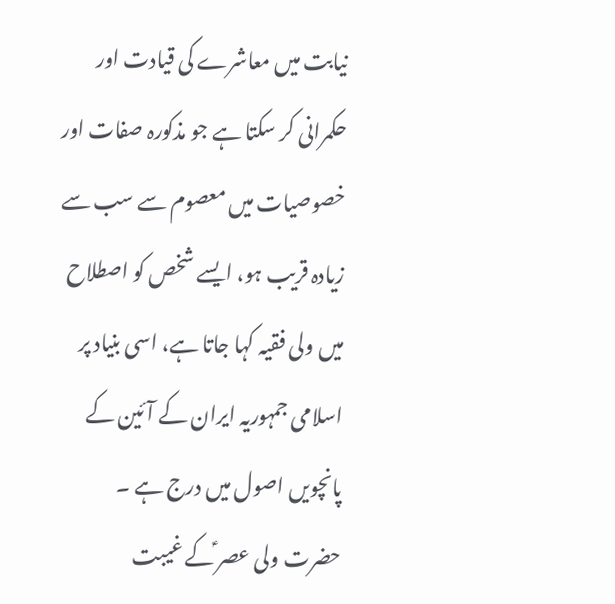نیابت میں معاشرے کی قیادت اور حکمرانی کر سکتا ہے جو مذکورہ صفات اور خصوصیات میں معصوم سے سب سے زیادہ قریب ہو، ایسے شخص کو اصطلاح میں ولی فقیہ کہا جاتا ہے، اسی بنیاد پر اسلامی جمہوریہ ایران کے آئین کے پانچویں اصول میں درج ہے ۔
حضرت ولی عصر ؑکے غیبت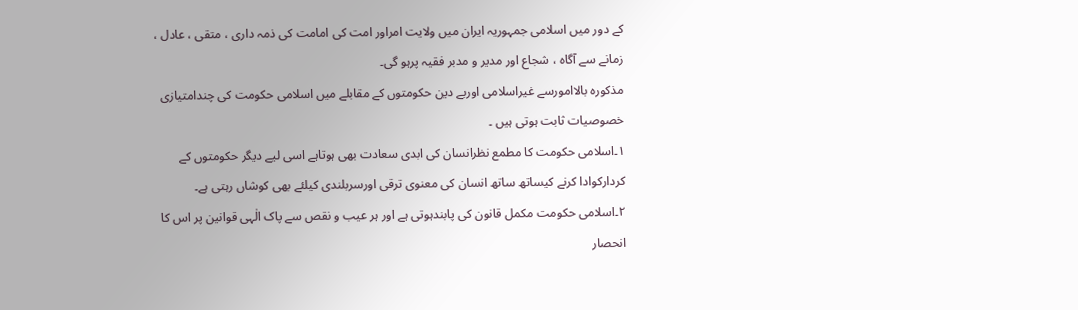کے دور میں اسلامی جمہوریہ ایران میں ولایت امراور امت کی امامت کی ذمہ داری ، متقی ، عادل ، زمانے سے آگاہ ، شجاع اور مدیر و مدبر فقیہ پرہو گی۔
مذکورہ بالاامورسے غیراسلامی اوربے دین حکومتوں کے مقابلے میں اسلامی حکومت کی چندامتیازی خصوصیات ثابت ہوتی ہیں ۔
۱۔اسلامی حکومت کا مطمع نظرانسان کی ابدی سعادت بھی ہوتاہے اسی لیے دیگر حکومتوں کے کردارکوادا کرنے کیساتھ ساتھ انسان کی معنوی ترقی اورسربلندی کیلئے بھی کوشاں رہتی ہے۔
۲۔اسلامی حکومت مکمل قانون کی پابندہوتی ہے اور ہر عیب و نقص سے پاک الٰہی قوانین پر اس کا انحصار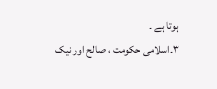ہوتا ہے ۔
۳۔اسلامی حکومت ، صالح اور نیک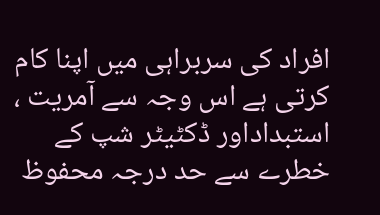افراد کی سربراہی میں اپنا کام کرتی ہے اس وجہ سے آمریت ، استبداداور ڈکٹیٹر شپ کے خطرے سے حد درجہ محفوظ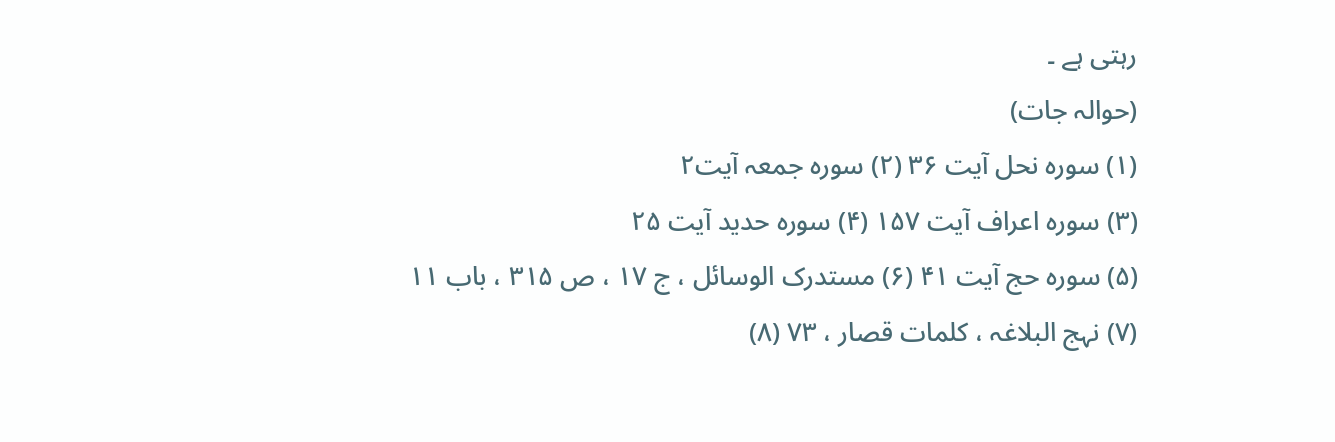رہتی ہے ۔
(حوالہ جات)
(۱) سورہ نحل آیت ۳۶ (۲) سورہ جمعہ آیت۲
(۳) سورہ اعراف آیت ۱۵۷ (۴) سورہ حدید آیت ۲۵
(۵) سورہ حج آیت ۴۱ (۶) مستدرک الوسائل ، ج ۱۷ ، ص ۳۱۵ ، باب ۱۱
(۷) نہج البلاغہ ، کلمات قصار ، ۷۳ (۸)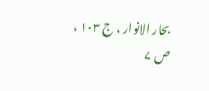بحار الانوار ، ج ۱۰۳ ، ص ۷